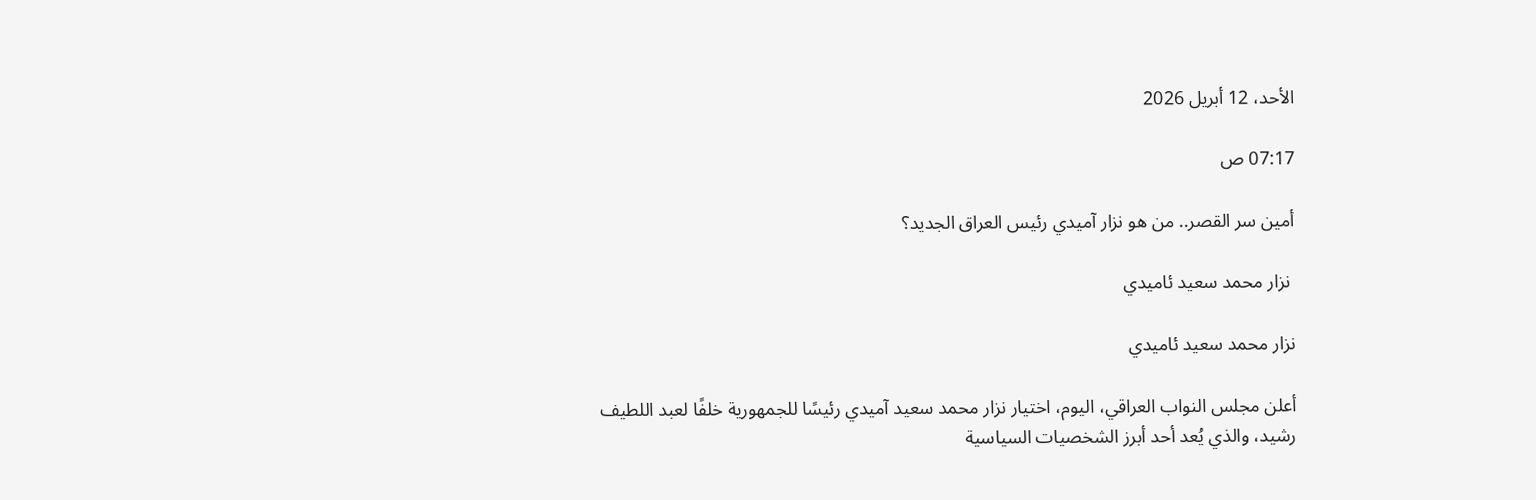الأحد، 12 أبريل 2026

07:17 ص

أمين سر القصر.. من هو نزار آميدي رئيس العراق الجديد؟

 نزار محمد سعيد ئاميدي

نزار محمد سعيد ئاميدي

أعلن مجلس النواب العراقي، اليوم، اختيار نزار محمد سعيد آميدي رئيسًا للجمهورية خلفًا لعبد اللطيف رشيد، والذي يُعد أحد أبرز الشخصيات السياسية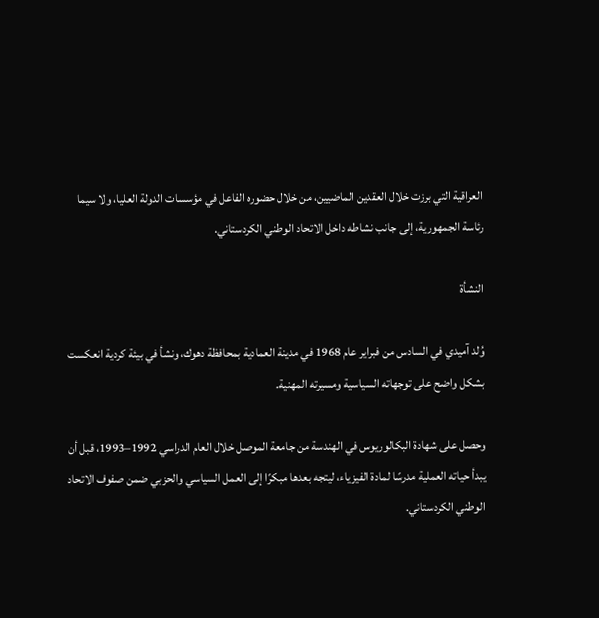العراقية التي برزت خلال العقدين الماضيين، من خلال حضوره الفاعل في مؤسسات الدولة العليا، ولا سيما رئاسة الجمهورية، إلى جانب نشاطه داخل الاتحاد الوطني الكردستاني.

النشأة

وُلد آميدي في السادس من فبراير عام 1968 في مدينة العمادية بمحافظة دهوك، ونشأ في بيئة كردية انعكست بشكل واضح على توجهاته السياسية ومسيرته المهنية.

وحصل على شهادة البكالوريوس في الهندسة من جامعة الموصل خلال العام الدراسي 1992–1993، قبل أن يبدأ حياته العملية مدرسًا لمادة الفيزياء، ليتجه بعدها مبكرًا إلى العمل السياسي والحزبي ضمن صفوف الاتحاد الوطني الكردستاني.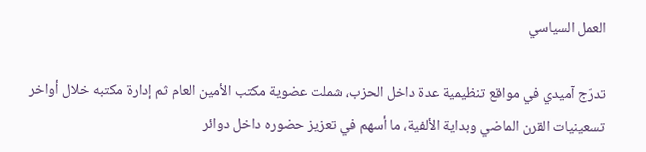العمل السياسي

تدرّج آميدي في مواقع تنظيمية عدة داخل الحزب، شملت عضوية مكتب الأمين العام ثم إدارة مكتبه خلال أواخر تسعينيات القرن الماضي وبداية الألفية، ما أسهم في تعزيز حضوره داخل دوائر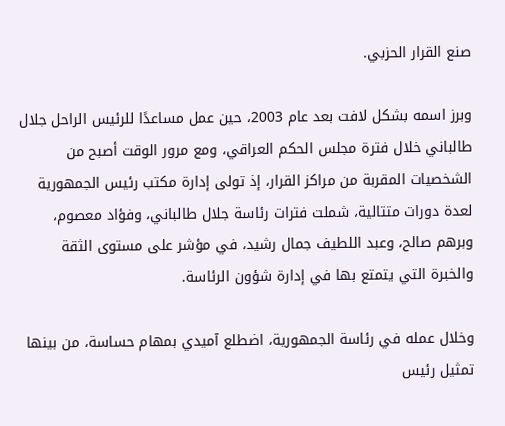صنع القرار الحزبي.

وبرز اسمه بشكل لافت بعد عام 2003، حين عمل مساعدًا للرئيس الراحل جلال طالباني خلال فترة مجلس الحكم العراقي، ومع مرور الوقت أصبح من الشخصيات المقربة من مراكز القرار، إذ تولى إدارة مكتب رئيس الجمهورية لعدة دورات متتالية، شملت فترات رئاسة جلال طالباني، وفؤاد معصوم، وبرهم صالح، وعبد اللطيف جمال رشيد، في مؤشر على مستوى الثقة والخبرة التي يتمتع بها في إدارة شؤون الرئاسة.

وخلال عمله في رئاسة الجمهورية، اضطلع آميدي بمهام حساسة، من بينها تمثيل رئيس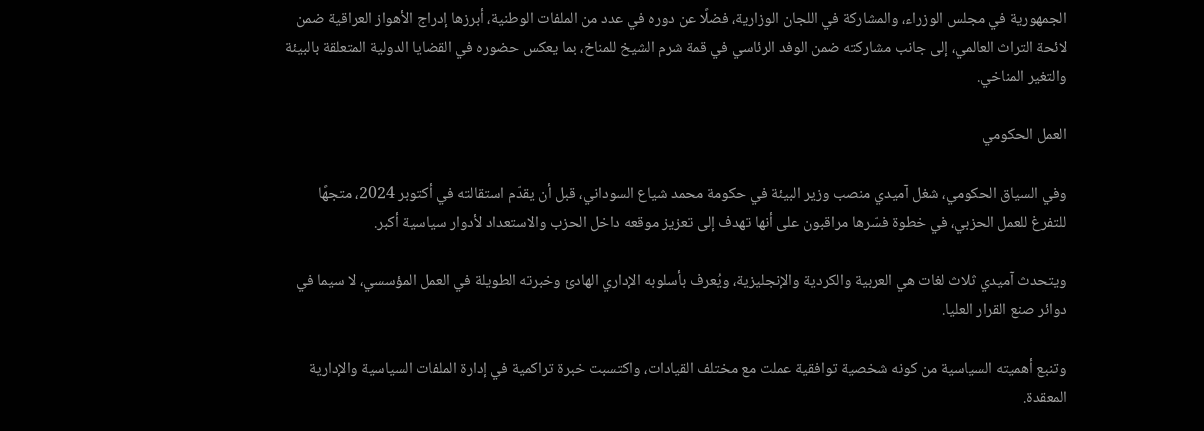الجمهورية في مجلس الوزراء، والمشاركة في اللجان الوزارية، فضلًا عن دوره في عدد من الملفات الوطنية، أبرزها إدراج الأهواز العراقية ضمن لائحة التراث العالمي، إلى جانب مشاركته ضمن الوفد الرئاسي في قمة شرم الشيخ للمناخ، بما يعكس حضوره في القضايا الدولية المتعلقة بالبيئة والتغير المناخي.

العمل الحكومي

وفي السياق الحكومي، شغل آميدي منصب وزير البيئة في حكومة محمد شياع السوداني، قبل أن يقدّم استقالته في أكتوبر 2024، متجهًا للتفرغ للعمل الحزبي، في خطوة فسّرها مراقبون على أنها تهدف إلى تعزيز موقعه داخل الحزب والاستعداد لأدوار سياسية أكبر.

ويتحدث آميدي ثلاث لغات هي العربية والكردية والإنجليزية، ويُعرف بأسلوبه الإداري الهادئ وخبرته الطويلة في العمل المؤسسي، لا سيما في دوائر صنع القرار العليا.

وتنبع أهميته السياسية من كونه شخصية توافقية عملت مع مختلف القيادات، واكتسبت خبرة تراكمية في إدارة الملفات السياسية والإدارية المعقدة.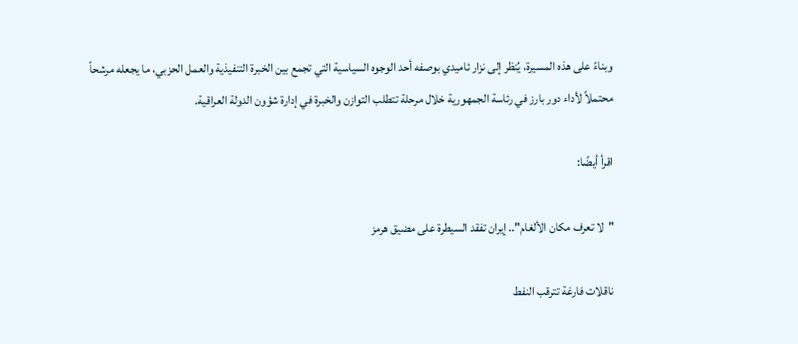وبناءً على هذه المسيرة، يُنظر إلى نزار ئاميدي بوصفه أحد الوجوه السياسية التي تجمع بين الخبرة التنفيذية والعمل الحزبي، ما يجعله مرشحاً محتملاً لأداء دور بارز في رئاسة الجمهورية خلال مرحلة تتطلب التوازن والخبرة في إدارة شؤون الدولة العراقية.

اقرأ أيضًا:

"لا تعرف مكان الألغام".. إيران تفقد السيطرة على مضيق هرمز

ناقلات فارغة تترقب النفط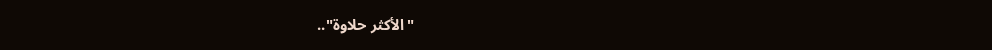"الأكثر حلاوة"..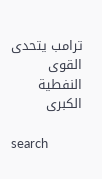ترامب يتحدى القوى النفطية الكبرى

search